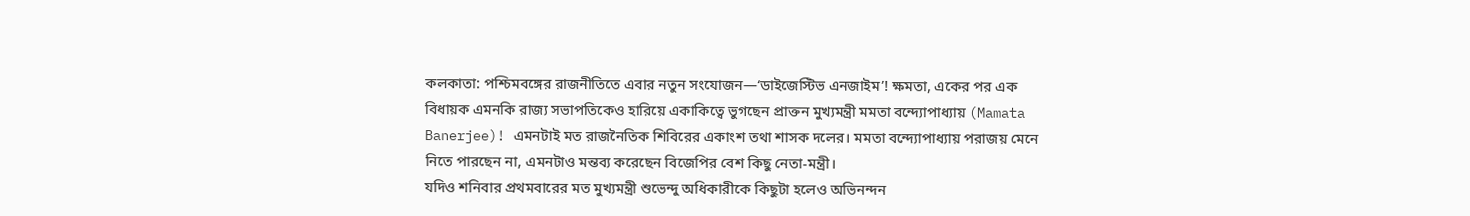কলকাতা: পশ্চিমবঙ্গের রাজনীতিতে এবার নতুন সংযোজন—‘ডাইজেস্টিভ এনজাইম’! ক্ষমতা, একের পর এক বিধায়ক এমনকি রাজ্য সভাপতিকেও হারিয়ে একাকিত্বে ভুগছেন প্রাক্তন মুখ্যমন্ত্রী মমতা বন্দ্যোপাধ্যায় (Mamata Banerjee)! এমনটাই মত রাজনৈতিক শিবিরের একাংশ তথা শাসক দলের। মমতা বন্দ্যোপাধ্যায় পরাজয় মেনে নিতে পারছেন না, এমনটাও মন্তব্য করেছেন বিজেপির বেশ কিছু নেতা-মন্ত্রী।
যদিও শনিবার প্রথমবারের মত মুখ্যমন্ত্রী শুভেন্দু অধিকারীকে কিছুটা হলেও অভিনন্দন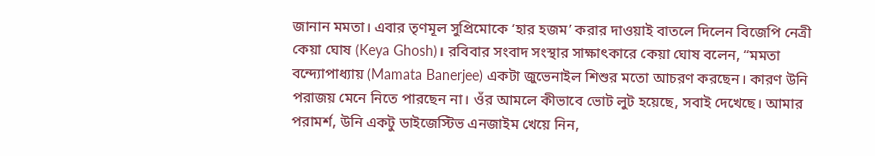জানান মমতা। এবার তৃণমূল সুপ্রিমোকে ‘হার হজম’ করার দাওয়াই বাতলে দিলেন বিজেপি নেত্রী কেয়া ঘোষ (Keya Ghosh)। রবিবার সংবাদ সংস্থার সাক্ষাৎকারে কেয়া ঘোষ বলেন, “মমতা বন্দ্যোপাধ্যায় (Mamata Banerjee) একটা জুভেনাইল শিশুর মতো আচরণ করছেন। কারণ উনি পরাজয় মেনে নিতে পারছেন না। ওঁর আমলে কীভাবে ভোট লুট হয়েছে, সবাই দেখেছে। আমার পরামর্শ, উনি একটু ডাইজেস্টিভ এনজাইম খেয়ে নিন,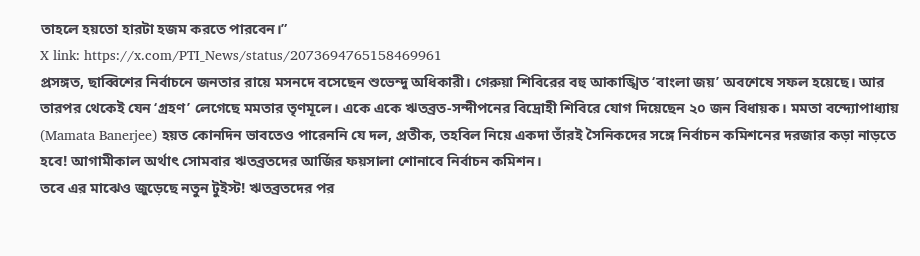তাহলে হয়তো হারটা হজম করতে পারবেন।”
X link: https://x.com/PTI_News/status/2073694765158469961
প্রসঙ্গত, ছাব্বিশের নির্বাচনে জনতার রায়ে মসনদে বসেছেন শুভেন্দু অধিকারী। গেরুয়া শিবিরের বহু আকাঙ্খিত ‘বাংলা জয়’ অবশেষে সফল হয়েছে। আর তারপর থেকেই যেন ‘গ্রহণ’ লেগেছে মমতার তৃণমূলে। একে একে ঋতব্রত-সন্দীপনের বিদ্রোহী শিবিরে যোগ দিয়েছেন ২০ জন বিধায়ক। মমতা বন্দ্যোপাধ্যায় (Mamata Banerjee) হয়ত কোনদিন ভাবতেও পারেননি যে দল, প্রতীক, তহবিল নিয়ে একদা তাঁরই সৈনিকদের সঙ্গে নির্বাচন কমিশনের দরজার কড়া নাড়তে হবে! আগামীকাল অর্থাৎ সোমবার ঋতব্রতদের আর্জির ফয়সালা শোনাবে নির্বাচন কমিশন।
তবে এর মাঝেও জুড়েছে নতুন টুইস্ট! ঋতব্রতদের পর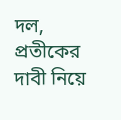দল, প্রতীকের দাবী নিয়ে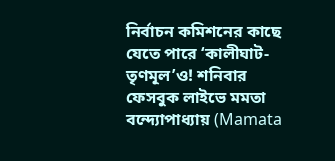নির্বাচন কমিশনের কাছে যেতে পারে ‘কালীঘাট-তৃণমূল’ও! শনিবার ফেসবুক লাইভে মমতা বন্দ্যোপাধ্যায় (Mamata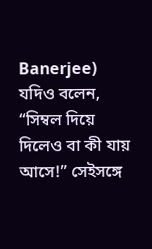Banerjee) যদিও বলেন, “সিম্বল দিয়ে দিলেও বা কী যায় আসে!” সেইসঙ্গে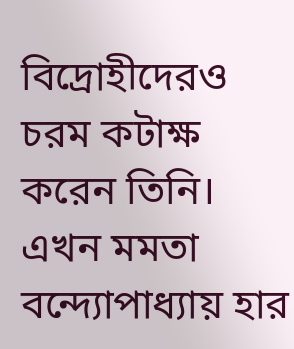বিদ্রোহীদেরও চরম কটাক্ষ করেন তিনি। এখন মমতা বন্দ্যোপাধ্যায় হার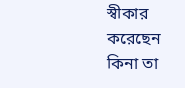স্বীকার করেছেন কিনা তা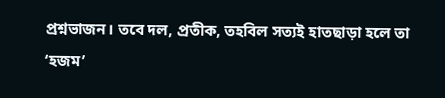প্রশ্নভাজন। তবে দল, প্রতীক, তহবিল সত্যই হাতছাড়া হলে তা ‘হজম’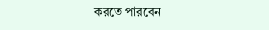করতে পারবেন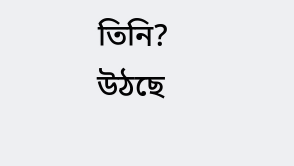তিনি? উঠছে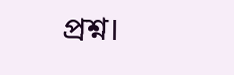প্রশ্ন।